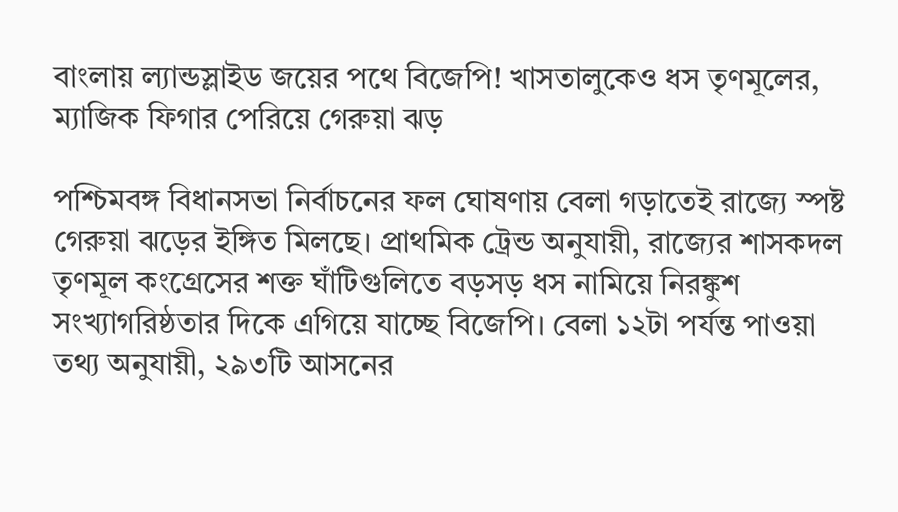বাংলায় ল্যান্ডস্লাইড জয়ের পথে বিজেপি! খাসতালুকেও ধস তৃণমূলের, ম্যাজিক ফিগার পেরিয়ে গেরুয়া ঝড়

পশ্চিমবঙ্গ বিধানসভা নির্বাচনের ফল ঘোষণায় বেলা গড়াতেই রাজ্যে স্পষ্ট গেরুয়া ঝড়ের ইঙ্গিত মিলছে। প্রাথমিক ট্রেন্ড অনুযায়ী, রাজ্যের শাসকদল তৃণমূল কংগ্রেসের শক্ত ঘাঁটিগুলিতে বড়সড় ধস নামিয়ে নিরঙ্কুশ সংখ্যাগরিষ্ঠতার দিকে এগিয়ে যাচ্ছে বিজেপি। বেলা ১২টা পর্যন্ত পাওয়া তথ্য অনুযায়ী, ২৯৩টি আসনের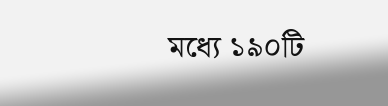মধ্যে ১৯০টি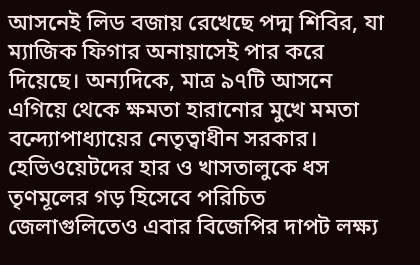আসনেই লিড বজায় রেখেছে পদ্ম শিবির, যা ম্যাজিক ফিগার অনায়াসেই পার করে দিয়েছে। অন্যদিকে, মাত্র ৯৭টি আসনে এগিয়ে থেকে ক্ষমতা হারানোর মুখে মমতা বন্দ্যোপাধ্যায়ের নেতৃত্বাধীন সরকার।
হেভিওয়েটদের হার ও খাসতালুকে ধস
তৃণমূলের গড় হিসেবে পরিচিত জেলাগুলিতেও এবার বিজেপির দাপট লক্ষ্য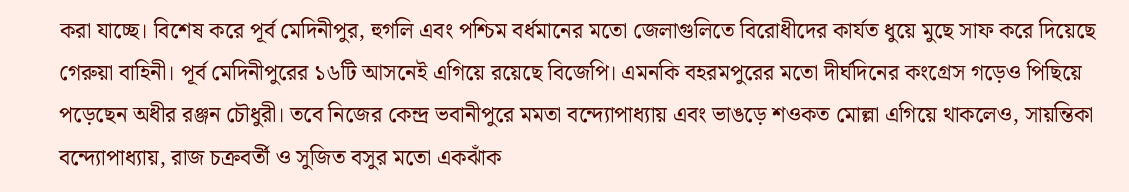করা যাচ্ছে। বিশেষ করে পূর্ব মেদিনীপুর, হুগলি এবং পশ্চিম বর্ধমানের মতো জেলাগুলিতে বিরোধীদের কার্যত ধুয়ে মুছে সাফ করে দিয়েছে গেরুয়া বাহিনী। পূর্ব মেদিনীপুরের ১৬টি আসনেই এগিয়ে রয়েছে বিজেপি। এমনকি বহরমপুরের মতো দীর্ঘদিনের কংগ্রেস গড়েও পিছিয়ে পড়েছেন অধীর রঞ্জন চৌধুরী। তবে নিজের কেন্দ্র ভবানীপুরে মমতা বন্দ্যোপাধ্যায় এবং ভাঙড়ে শওকত মোল্লা এগিয়ে থাকলেও, সায়ন্তিকা বন্দ্যোপাধ্যায়, রাজ চক্রবর্তী ও সুজিত বসুর মতো একঝাঁক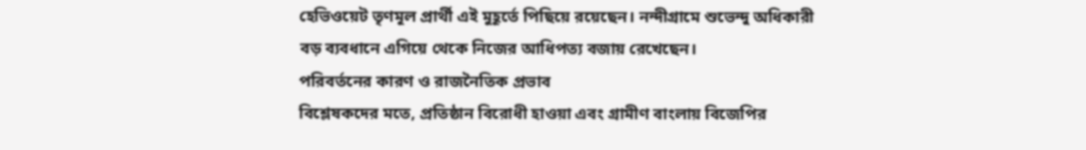হেভিওয়েট তৃণমূল প্রার্থী এই মুহূর্তে পিছিয়ে রয়েছেন। নন্দীগ্রামে শুভেন্দু অধিকারী বড় ব্যবধানে এগিয়ে থেকে নিজের আধিপত্য বজায় রেখেছেন।
পরিবর্তনের কারণ ও রাজনৈতিক প্রভাব
বিশ্লেষকদের মতে, প্রতিষ্ঠান বিরোধী হাওয়া এবং গ্রামীণ বাংলায় বিজেপির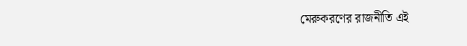মেরুকরণের রাজনীতি এই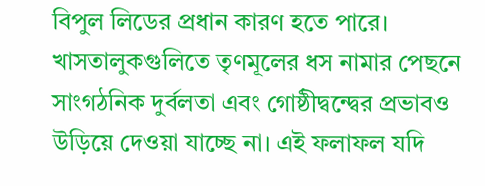বিপুল লিডের প্রধান কারণ হতে পারে। খাসতালুকগুলিতে তৃণমূলের ধস নামার পেছনে সাংগঠনিক দুর্বলতা এবং গোষ্ঠীদ্বন্দ্বের প্রভাবও উড়িয়ে দেওয়া যাচ্ছে না। এই ফলাফল যদি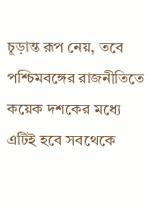চূড়ান্ত রূপ নেয়, তবে পশ্চিমবঙ্গের রাজনীতিতে কয়েক দশকের মধ্যে এটিই হবে সবথেকে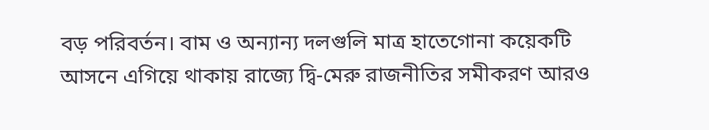বড় পরিবর্তন। বাম ও অন্যান্য দলগুলি মাত্র হাতেগোনা কয়েকটি আসনে এগিয়ে থাকায় রাজ্যে দ্বি-মেরু রাজনীতির সমীকরণ আরও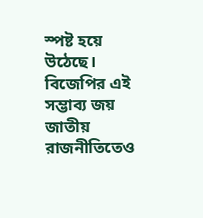স্পষ্ট হয়ে উঠেছে। বিজেপির এই সম্ভাব্য জয় জাতীয় রাজনীতিতেও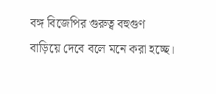বঙ্গ বিজেপির গুরুত্ব বহুগুণ বাড়িয়ে দেবে বলে মনে করা হচ্ছে।